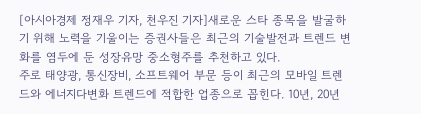[아시아경제 정재우 기자, 천우진 기자]새로운 스타 종목을 발굴하기 위해 노력을 기울이는 증권사들은 최근의 기술발전과 트렌드 변화를 염두에 둔 성장유망 중소형주를 추천하고 있다.
주로 태양광, 통신장비, 소프트웨어 부문 등이 최근의 모바일 트렌드와 에너지다변화 트렌드에 적합한 업종으로 꼽힌다. 10년, 20년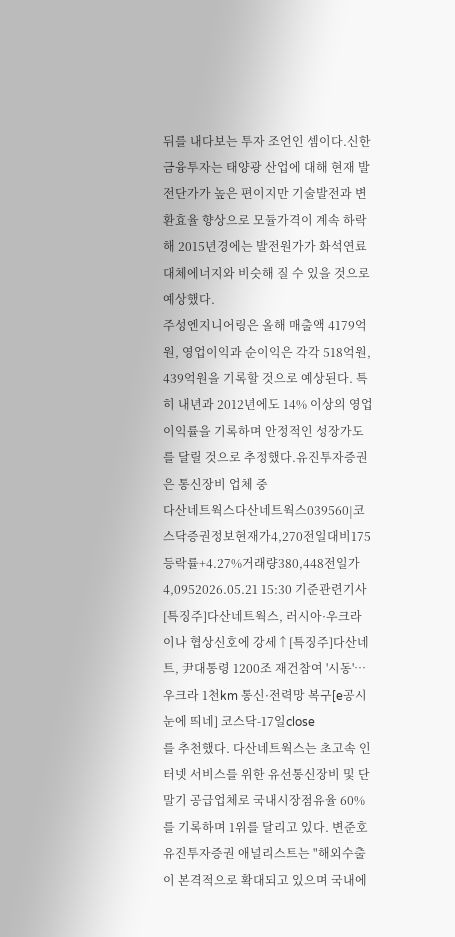뒤를 내다보는 투자 조언인 셈이다.신한금융투자는 태양광 산업에 대해 현재 발전단가가 높은 편이지만 기술발전과 변환효율 향상으로 모듈가격이 계속 하락해 2015년경에는 발전원가가 화석연료 대체에너지와 비슷해 질 수 있을 것으로 예상했다.
주성엔지니어링은 올해 매출액 4179억원, 영업이익과 순이익은 각각 518억원, 439억원을 기록할 것으로 예상된다. 특히 내년과 2012년에도 14% 이상의 영업이익률을 기록하며 안정적인 성장가도를 달릴 것으로 추정했다.유진투자증권은 통신장비 업체 중
다산네트웍스다산네트웍스039560|코스닥증권정보현재가4,270전일대비175등락률+4.27%거래량380,448전일가4,0952026.05.21 15:30 기준관련기사[특징주]다산네트웍스, 러시아·우크라이나 협상신호에 강세↑[특징주]다산네트, 尹대통령 1200조 재건참여 '시동'…우크라 1천km 통신·전력망 복구[e공시 눈에 띄네] 코스닥-17일close
를 추천했다. 다산네트웍스는 초고속 인터넷 서비스를 위한 유선통신장비 및 단말기 공급업체로 국내시장점유율 60%를 기록하며 1위를 달리고 있다. 변준호 유진투자증권 애널리스트는 "해외수출이 본격적으로 확대되고 있으며 국내에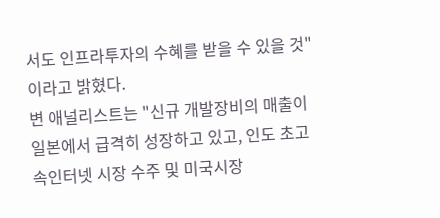서도 인프라투자의 수혜를 받을 수 있을 것"이라고 밝혔다.
변 애널리스트는 "신규 개발장비의 매출이 일본에서 급격히 성장하고 있고, 인도 초고속인터넷 시장 수주 및 미국시장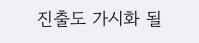진출도 가시화 될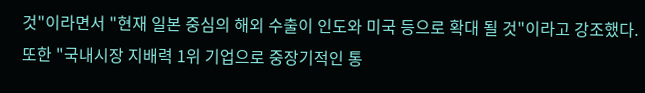것"이라면서 "현재 일본 중심의 해외 수출이 인도와 미국 등으로 확대 될 것"이라고 강조했다. 또한 "국내시장 지배력 1위 기업으로 중장기적인 통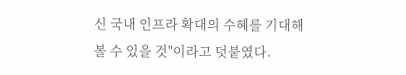신 국내 인프라 확대의 수혜를 기대해 볼 수 있을 것"이라고 덧붙였다.